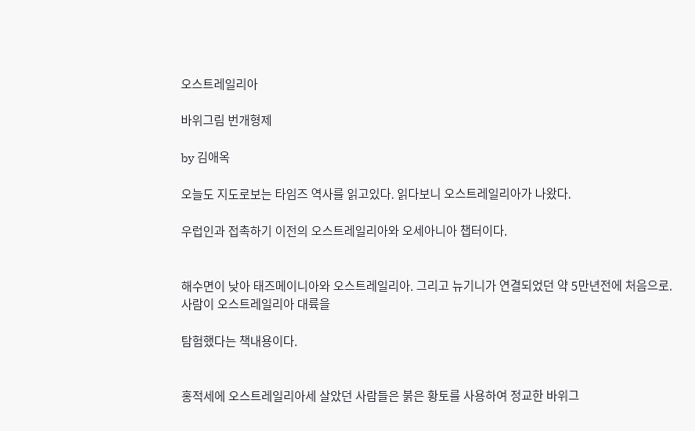오스트레일리아

바위그림 번개형제

by 김애옥

오늘도 지도로보는 타임즈 역사를 읽고있다. 읽다보니 오스트레일리아가 나왔다.

우럽인과 접촉하기 이전의 오스트레일리아와 오세아니아 챕터이다.


해수면이 낮아 태즈메이니아와 오스트레일리아. 그리고 뉴기니가 연결되었던 약 5만년전에 처음으로. 사람이 오스트레일리아 대륙을

탐험했다는 책내용이다.


홍적세에 오스트레일리아세 살았던 사람들은 붉은 황토를 사용하여 정교한 바위그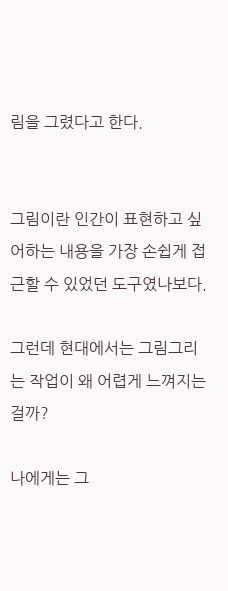림을 그렸다고 한다.


그림이란 인간이 표현하고 싶어하는 내용을 가장 손쉽게 접근할 수 있었던 도구였나보다.

그런데 현대에서는 그림그리는 작업이 왜 어렵게 느껴지는걸까?

나에게는 그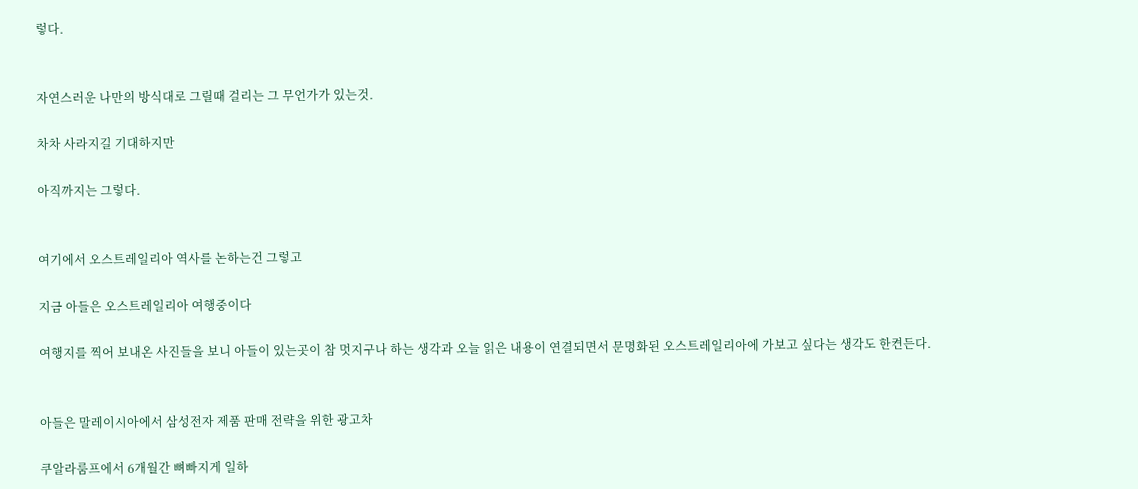렇다.


자연스러운 나만의 방식대로 그릴때 걸리는 그 무언가가 있는것.

차차 사라지길 기대하지만

아직까지는 그렇다.


여기에서 오스트레일리아 역사를 논하는건 그렇고

지금 아들은 오스트레일리아 여행중이다

여행지를 찍어 보내온 사진들을 보니 아들이 있는곳이 참 멋지구나 하는 생각과 오늘 읽은 내용이 연결되면서 문명화된 오스트레일리아에 가보고 싶다는 생각도 한켠든다.


아들은 말레이시아에서 삼성전자 제품 판매 전략을 위한 광고차

쿠알라룸프에서 6개월간 뼈빠지게 일하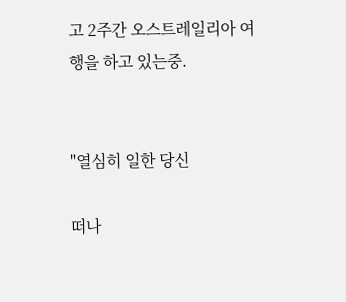고 2주간 오스트레일리아 여행을 하고 있는중.


"열심히 일한 당신

떠나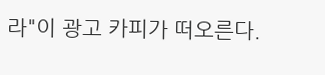라"이 광고 카피가 떠오른다.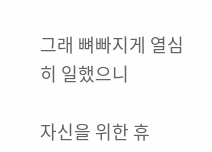그래 뼈빠지게 열심히 일했으니

자신을 위한 휴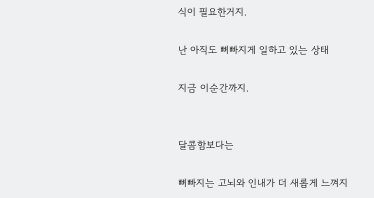식이 필요한거지.

난 아직도 뼈빠지게 일하고 있는 상태

지금 이순간까지.


달콤함보다는

뼈빠지는 고뇌와 인내가 더 새롭게 느껴지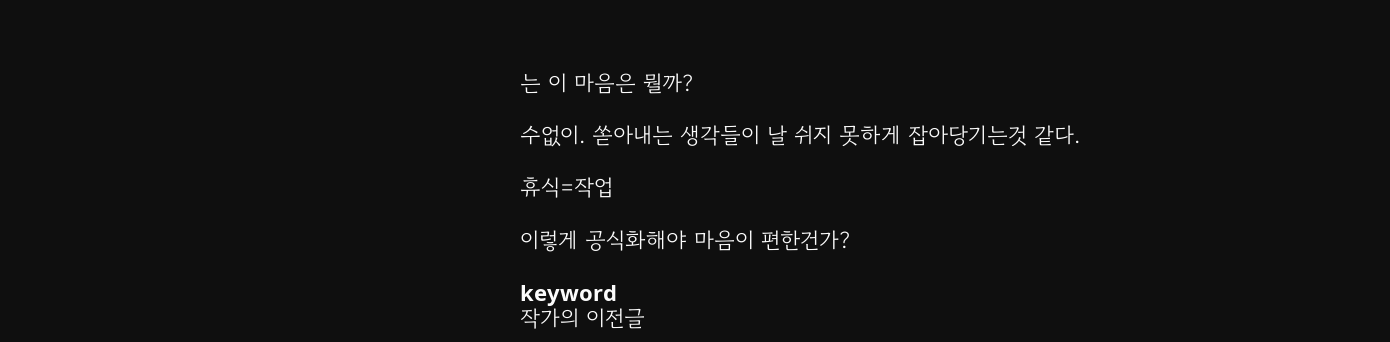는 이 마음은 뭘까?

수없이. 쏟아내는 생각들이 날 쉬지 못하게 잡아당기는것 같다.

휴식=작업

이렇게 공식화해야 마음이 편한건가?

keyword
작가의 이전글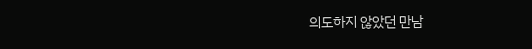의도하지 않았던 만남